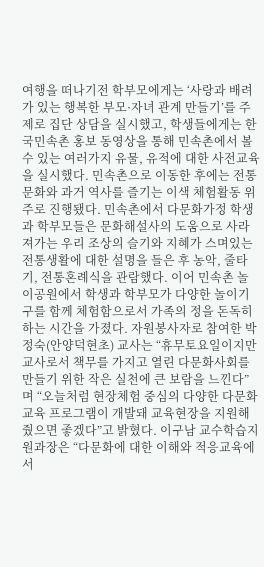여행을 떠나기전 학부모에게는 ‘사랑과 배려가 있는 행복한 부모·자녀 관계 만들기’를 주제로 집단 상담을 실시했고, 학생들에게는 한국민속촌 홍보 동영상을 통해 민속촌에서 볼 수 있는 여러가지 유물, 유적에 대한 사전교육을 실시했다. 민속촌으로 이동한 후에는 전통문화와 과거 역사를 즐기는 이색 체험활동 위주로 진행됐다. 민속촌에서 다문화가정 학생과 학부모들은 문화해설사의 도움으로 사라져가는 우리 조상의 슬기와 지혜가 스며있는 전통생활에 대한 설명을 들은 후 농악, 줄타기, 전통혼례식을 관람했다. 이어 민속촌 놀이공원에서 학생과 학부모가 다양한 놀이기구를 함께 체험함으로서 가족의 정을 돈독히 하는 시간을 가졌다. 자원봉사자로 참여한 박정숙(안양덕현초) 교사는 “휴무토요일이지만 교사로서 책무를 가지고 열린 다문화사회를 만들기 위한 작은 실천에 큰 보람을 느낀다”며 “오늘처럼 현장체험 중심의 다양한 다문화교육 프로그램이 개발돼 교육현장을 지원해 줬으면 좋겠다”고 밝혔다. 이구남 교수학습지원과장은 “다문화에 대한 이해와 적응교육에서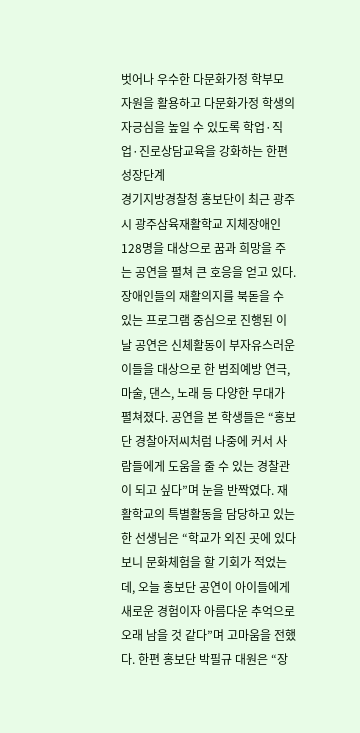벗어나 우수한 다문화가정 학부모 자원을 활용하고 다문화가정 학생의 자긍심을 높일 수 있도록 학업·직업·진로상담교육을 강화하는 한편 성장단계
경기지방경찰청 홍보단이 최근 광주시 광주삼육재활학교 지체장애인 128명을 대상으로 꿈과 희망을 주는 공연을 펼쳐 큰 호응을 얻고 있다. 장애인들의 재활의지를 북돋을 수 있는 프로그램 중심으로 진행된 이날 공연은 신체활동이 부자유스러운 이들을 대상으로 한 범죄예방 연극, 마술, 댄스, 노래 등 다양한 무대가 펼쳐졌다. 공연을 본 학생들은 “홍보단 경찰아저씨처럼 나중에 커서 사람들에게 도움을 줄 수 있는 경찰관이 되고 싶다”며 눈을 반짝였다. 재활학교의 특별활동을 담당하고 있는 한 선생님은 “학교가 외진 곳에 있다보니 문화체험을 할 기회가 적었는데, 오늘 홍보단 공연이 아이들에게 새로운 경험이자 아름다운 추억으로 오래 남을 것 같다”며 고마움을 전했다. 한편 홍보단 박필규 대원은 “장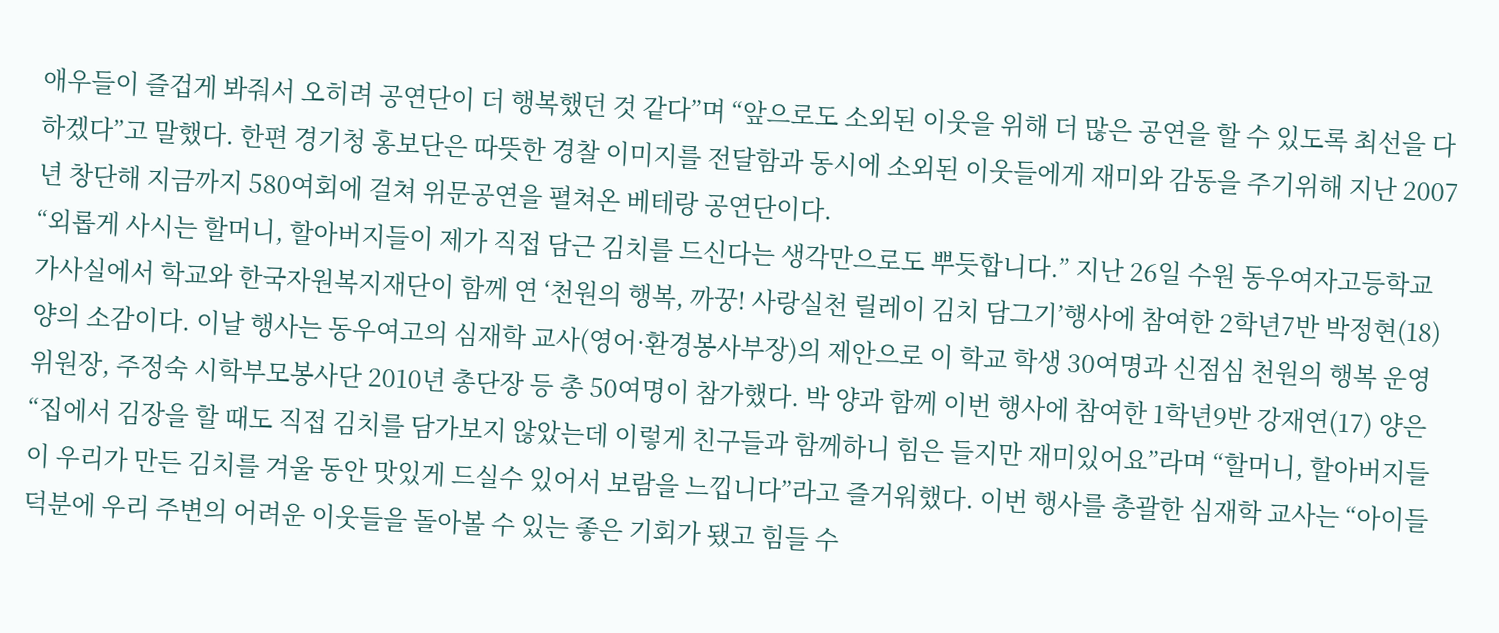애우들이 즐겁게 봐줘서 오히려 공연단이 더 행복했던 것 같다”며 “앞으로도 소외된 이웃을 위해 더 많은 공연을 할 수 있도록 최선을 다하겠다”고 말했다. 한편 경기청 홍보단은 따뜻한 경찰 이미지를 전달함과 동시에 소외된 이웃들에게 재미와 감동을 주기위해 지난 2007년 창단해 지금까지 580여회에 걸쳐 위문공연을 펼쳐온 베테랑 공연단이다.
“외롭게 사시는 할머니, 할아버지들이 제가 직접 담근 김치를 드신다는 생각만으로도 뿌듯합니다.” 지난 26일 수원 동우여자고등학교 가사실에서 학교와 한국자원복지재단이 함께 연 ‘천원의 행복, 까꿍! 사랑실천 릴레이 김치 담그기’행사에 참여한 2학년7반 박정현(18) 양의 소감이다. 이날 행사는 동우여고의 심재학 교사(영어·환경봉사부장)의 제안으로 이 학교 학생 30여명과 신점심 천원의 행복 운영위원장, 주정숙 시학부모봉사단 2010년 총단장 등 총 50여명이 참가했다. 박 양과 함께 이번 행사에 참여한 1학년9반 강재연(17) 양은 “집에서 김장을 할 때도 직접 김치를 담가보지 않았는데 이렇게 친구들과 함께하니 힘은 들지만 재미있어요”라며 “할머니, 할아버지들이 우리가 만든 김치를 겨울 동안 맛있게 드실수 있어서 보람을 느낍니다”라고 즐거워했다. 이번 행사를 총괄한 심재학 교사는 “아이들 덕분에 우리 주변의 어려운 이웃들을 돌아볼 수 있는 좋은 기회가 됐고 힘들 수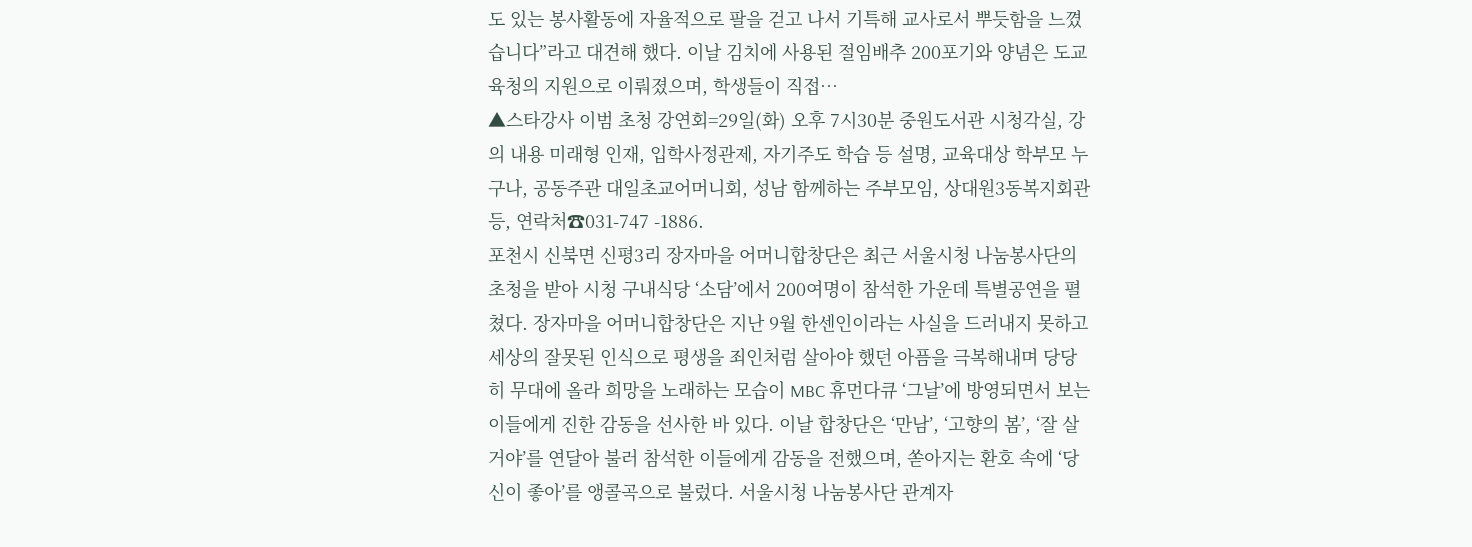도 있는 봉사활동에 자율적으로 팔을 걷고 나서 기특해 교사로서 뿌듯함을 느꼈습니다”라고 대견해 했다. 이날 김치에 사용된 절임배추 200포기와 양념은 도교육청의 지원으로 이뤄졌으며, 학생들이 직접…
▲스타강사 이범 초청 강연회=29일(화) 오후 7시30분 중원도서관 시청각실, 강의 내용 미래형 인재, 입학사정관제, 자기주도 학습 등 설명, 교육대상 학부모 누구나, 공동주관 대일초교어머니회, 성남 함께하는 주부모임, 상대원3동복지회관 등, 연락처☎031-747 -1886.
포천시 신북면 신평3리 장자마을 어머니합창단은 최근 서울시청 나눔봉사단의 초청을 받아 시청 구내식당 ‘소담’에서 200여명이 참석한 가운데 특별공연을 펼쳤다. 장자마을 어머니합창단은 지난 9월 한센인이라는 사실을 드러내지 못하고 세상의 잘못된 인식으로 평생을 죄인처럼 살아야 했던 아픔을 극복해내며 당당히 무대에 올라 희망을 노래하는 모습이 MBC 휴먼다큐 ‘그날’에 방영되면서 보는 이들에게 진한 감동을 선사한 바 있다. 이날 합창단은 ‘만남’, ‘고향의 봄’, ‘잘 살거야’를 연달아 불러 참석한 이들에게 감동을 전했으며, 쏟아지는 환호 속에 ‘당신이 좋아’를 앵콜곡으로 불렀다. 서울시청 나눔봉사단 관계자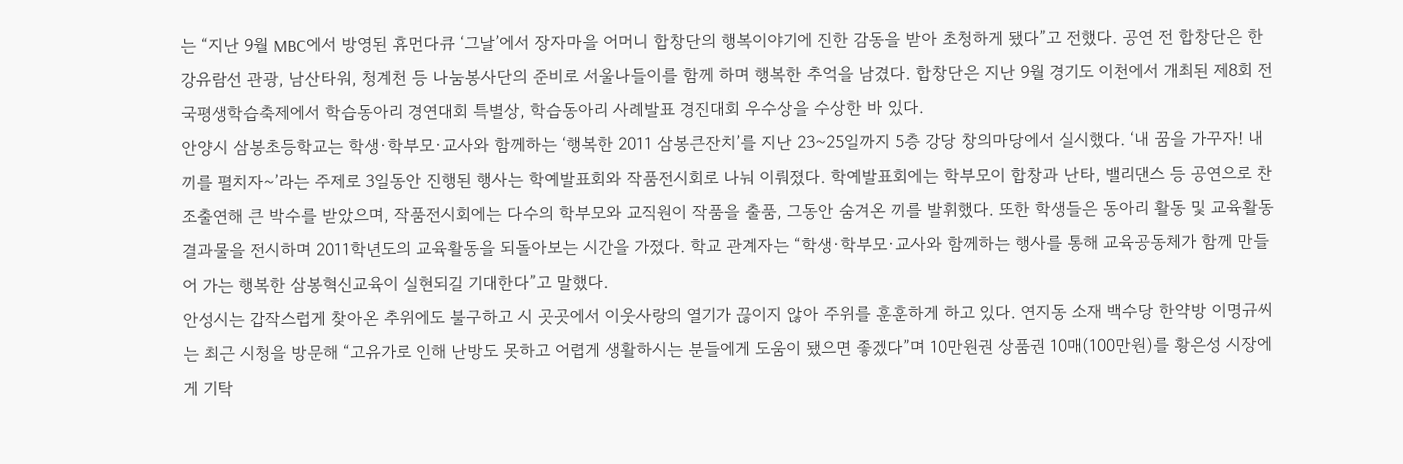는 “지난 9월 MBC에서 방영된 휴먼다큐 ‘그날’에서 장자마을 어머니 합창단의 행복이야기에 진한 감동을 받아 초청하게 됐다”고 전했다. 공연 전 합창단은 한강유람선 관광, 남산타워, 청계천 등 나눔봉사단의 준비로 서울나들이를 함께 하며 행복한 추억을 남겼다. 합창단은 지난 9월 경기도 이천에서 개최된 제8회 전국평생학습축제에서 학습동아리 경연대회 특별상, 학습동아리 사례발표 경진대회 우수상을 수상한 바 있다.
안양시 삼봉초등학교는 학생·학부모·교사와 함께하는 ‘행복한 2011 삼봉큰잔치’를 지난 23~25일까지 5층 강당 창의마당에서 실시했다. ‘내 꿈을 가꾸자! 내 끼를 펼치자~’라는 주제로 3일동안 진행된 행사는 학예발표회와 작품전시회로 나눠 이뤄졌다. 학예발표회에는 학부모이 합창과 난타, 밸리댄스 등 공연으로 찬조출연해 큰 박수를 받았으며, 작품전시회에는 다수의 학부모와 교직원이 작품을 출품, 그동안 숨겨온 끼를 발휘했다. 또한 학생들은 동아리 활동 및 교육활동 결과물을 전시하며 2011학년도의 교육활동을 되돌아보는 시간을 가졌다. 학교 관계자는 “학생·학부모·교사와 함께하는 행사를 통해 교육공동체가 함께 만들어 가는 행복한 삼봉혁신교육이 실현되길 기대한다”고 말했다.
안성시는 갑작스럽게 찾아온 추위에도 불구하고 시 곳곳에서 이웃사랑의 열기가 끊이지 않아 주위를 훈훈하게 하고 있다. 연지동 소재 백수당 한약방 이명규씨는 최근 시청을 방문해 “고유가로 인해 난방도 못하고 어렵게 생활하시는 분들에게 도움이 됐으면 좋겠다”며 10만원권 상품권 10매(100만원)를 황은성 시장에게 기탁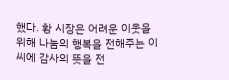했다. 황 시장은 어려운 이웃을 위해 나눔의 행복을 전해주는 이씨에 감사의 뜻을 전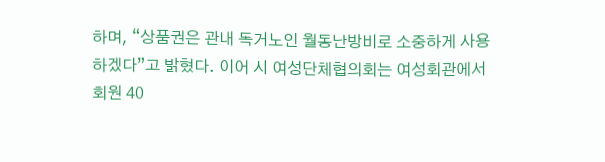하며, “상품권은 관내 독거노인 월동난방비로 소중하게 사용하겠다”고 밝혔다. 이어 시 여성단체협의회는 여성회관에서 회원 40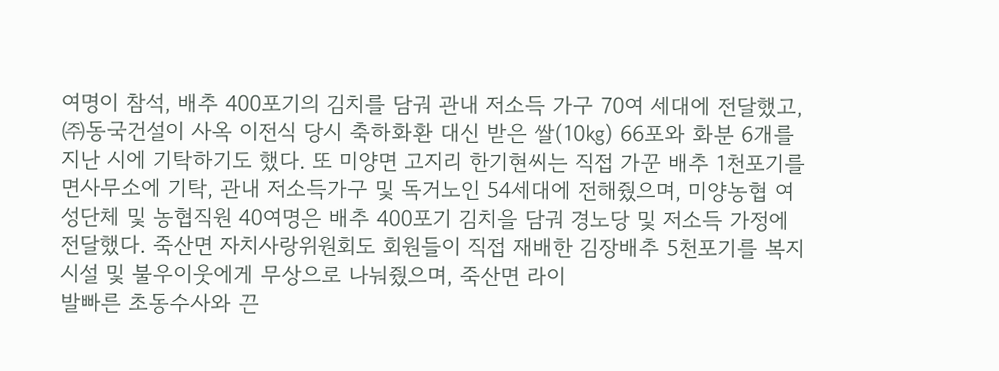여명이 참석, 배추 400포기의 김치를 담궈 관내 저소득 가구 70여 세대에 전달했고, ㈜동국건설이 사옥 이전식 당시 축하화환 대신 받은 쌀(10㎏) 66포와 화분 6개를 지난 시에 기탁하기도 했다. 또 미양면 고지리 한기현씨는 직접 가꾼 배추 1천포기를 면사무소에 기탁, 관내 저소득가구 및 독거노인 54세대에 전해줬으며, 미양농협 여성단체 및 농협직원 40여명은 배추 400포기 김치을 담궈 경노당 및 저소득 가정에 전달했다. 죽산면 자치사랑위원회도 회원들이 직접 재배한 김장배추 5천포기를 복지시설 및 불우이웃에게 무상으로 나눠줬으며, 죽산면 라이
발빠른 초동수사와 끈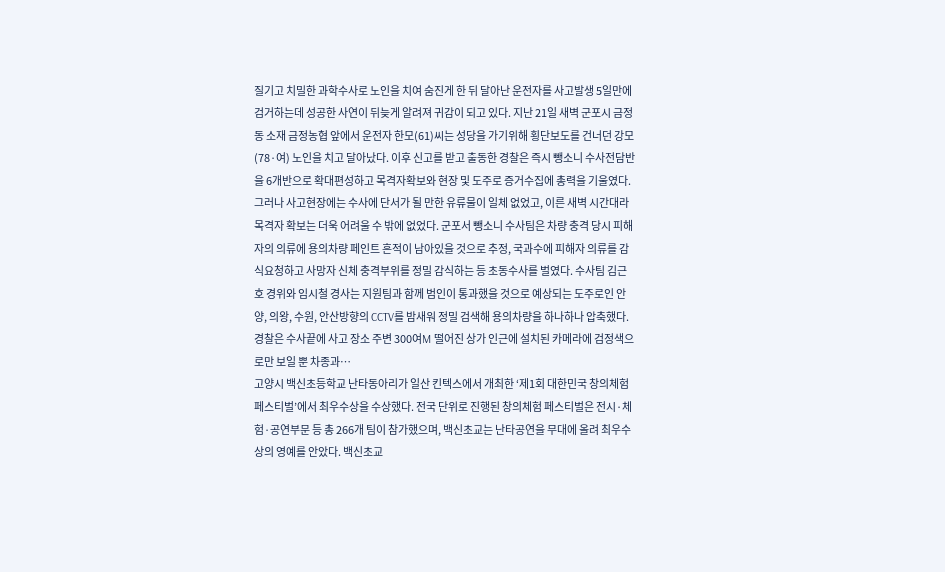질기고 치밀한 과학수사로 노인을 치여 숨진게 한 뒤 달아난 운전자를 사고발생 5일만에 검거하는데 성공한 사연이 뒤늦게 알려져 귀감이 되고 있다. 지난 21일 새벽 군포시 금정동 소재 금정농협 앞에서 운전자 한모(61)씨는 성당을 가기위해 횡단보도를 건너던 강모(78·여) 노인을 치고 달아났다. 이후 신고를 받고 출동한 경찰은 즉시 뺑소니 수사전담반을 6개반으로 확대편성하고 목격자확보와 현장 및 도주로 증거수집에 총력을 기울였다. 그러나 사고현장에는 수사에 단서가 될 만한 유류물이 일체 없었고, 이른 새벽 시간대라 목격자 확보는 더욱 어려울 수 밖에 없었다. 군포서 뺑소니 수사팀은 차량 충격 당시 피해자의 의류에 용의차량 페인트 흔적이 남아있을 것으로 추정, 국과수에 피해자 의류를 감식요청하고 사망자 신체 충격부위를 정밀 감식하는 등 초동수사를 벌였다. 수사팀 김근호 경위와 임시철 경사는 지원팀과 함께 범인이 통과했을 것으로 예상되는 도주로인 안양, 의왕, 수원, 안산방향의 CCTV를 밤새워 정밀 검색해 용의차량을 하나하나 압축했다. 경찰은 수사끝에 사고 장소 주변 300여M 떨어진 상가 인근에 설치된 카메라에 검정색으로만 보일 뿐 차종과…
고양시 백신초등학교 난타동아리가 일산 킨텍스에서 개최한 ‘제1회 대한민국 창의체험 페스티벌’에서 최우수상을 수상했다. 전국 단위로 진행된 창의체험 페스티벌은 전시·체험·공연부문 등 총 266개 팀이 참가했으며, 백신초교는 난타공연을 무대에 올려 최우수상의 영예를 안았다. 백신초교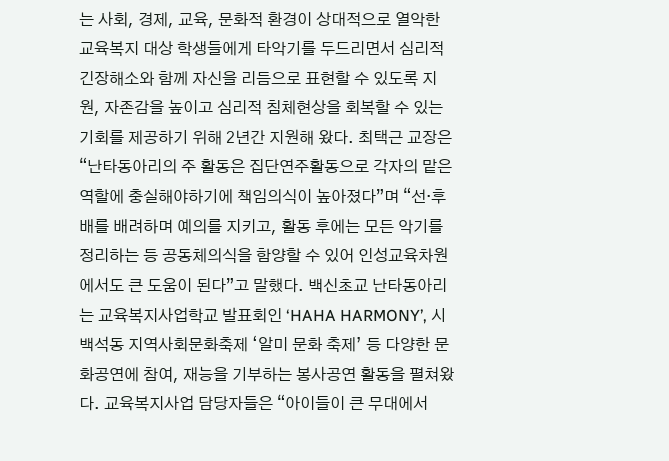는 사회, 경제, 교육, 문화적 환경이 상대적으로 열악한 교육복지 대상 학생들에게 타악기를 두드리면서 심리적 긴장해소와 함께 자신을 리듬으로 표현할 수 있도록 지원, 자존감을 높이고 심리적 침체현상을 회복할 수 있는 기회를 제공하기 위해 2년간 지원해 왔다. 최택근 교장은 “난타동아리의 주 활동은 집단연주활동으로 각자의 맡은 역할에 충실해야하기에 책임의식이 높아졌다”며 “선·후배를 배려하며 예의를 지키고, 활동 후에는 모든 악기를 정리하는 등 공동체의식을 함양할 수 있어 인성교육차원에서도 큰 도움이 된다”고 말했다. 백신초교 난타동아리는 교육복지사업학교 발표회인 ‘HAHA HARMONY’, 시 백석동 지역사회문화축제 ‘알미 문화 축제’ 등 다양한 문화공연에 참여, 재능을 기부하는 봉사공연 활동을 펼쳐왔다. 교육복지사업 담당자들은 “아이들이 큰 무대에서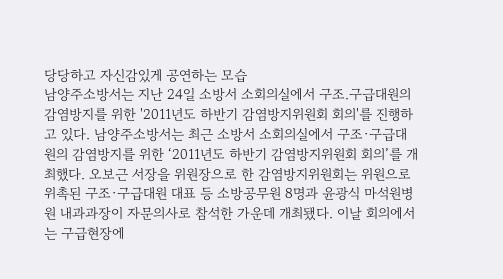당당하고 자신감있게 공연하는 모습
남양주소방서는 지난 24일 소방서 소회의실에서 구조.구급대원의 감염방지를 위한 '2011년도 하반기 감염방지위원회 회의'를 진행하고 있다. 남양주소방서는 최근 소방서 소회의실에서 구조·구급대원의 감염방지를 위한 ‘2011년도 하반기 감염방지위원회 회의’를 개최했다. 오보근 서장을 위원장으로 한 감염방지위원회는 위원으로 위촉된 구조·구급대원 대표 등 소방공무원 8명과 윤광식 마석원병원 내과과장이 자문의사로 참석한 가운데 개최됐다. 이날 회의에서는 구급현장에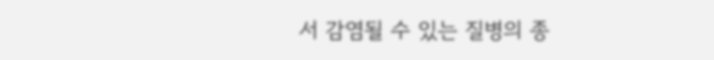서 감염될 수 있는 질병의 종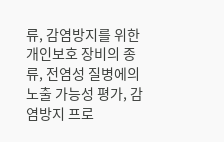류, 감염방지를 위한 개인보호 장비의 종류, 전염성 질병에의 노출 가능성 평가, 감염방지 프로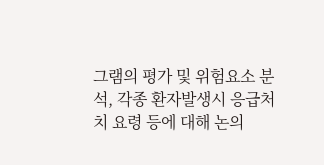그램의 평가 및 위험요소 분석, 각종 환자발생시 응급처치 요령 등에 대해 논의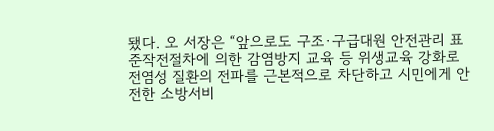됐다. 오 서장은 “앞으로도 구조·구급대원 안전관리 표준작전절차에 의한 감염방지 교육 등 위생교육 강화로 전염성 질환의 전파를 근본적으로 차단하고 시민에게 안전한 소방서비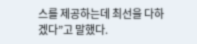스를 제공하는데 최선을 다하겠다”고 말했다.